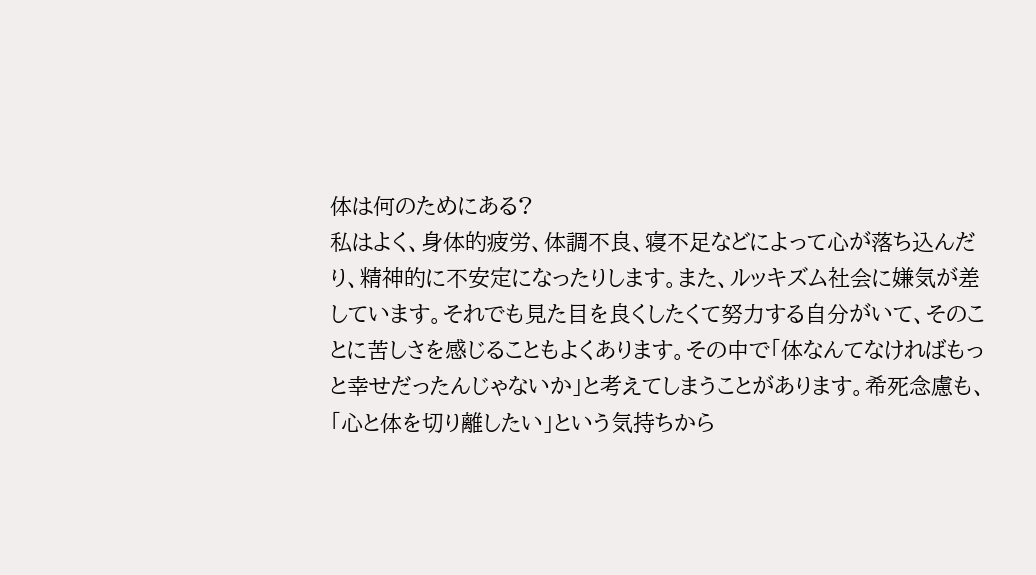体は何のためにある?
私はよく、身体的疲労、体調不良、寝不足などによって心が落ち込んだり、精神的に不安定になったりします。また、ルッキズム社会に嫌気が差しています。それでも見た目を良くしたくて努力する自分がいて、そのことに苦しさを感じることもよくあります。その中で「体なんてなければもっと幸せだったんじゃないか」と考えてしまうことがあります。希死念慮も、「心と体を切り離したい」という気持ちから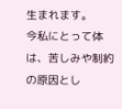生まれます。
今私にとって体は、苦しみや制約の原因とし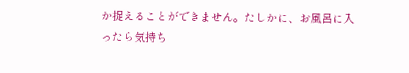か捉えることができません。たしかに、お風呂に入ったら気持ち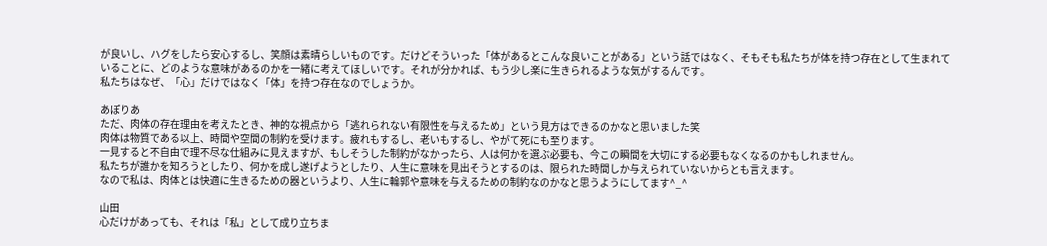が良いし、ハグをしたら安心するし、笑顔は素晴らしいものです。だけどそういった「体があるとこんな良いことがある」という話ではなく、そもそも私たちが体を持つ存在として生まれていることに、どのような意味があるのかを一緒に考えてほしいです。それが分かれば、もう少し楽に生きられるような気がするんです。
私たちはなぜ、「心」だけではなく「体」を持つ存在なのでしょうか。

あぽりあ
ただ、肉体の存在理由を考えたとき、神的な視点から「逃れられない有限性を与えるため」という見方はできるのかなと思いました笑
肉体は物質である以上、時間や空間の制約を受けます。疲れもするし、老いもするし、やがて死にも至ります。
一見すると不自由で理不尽な仕組みに見えますが、もしそうした制約がなかったら、人は何かを選ぶ必要も、今この瞬間を大切にする必要もなくなるのかもしれません。
私たちが誰かを知ろうとしたり、何かを成し遂げようとしたり、人生に意味を見出そうとするのは、限られた時間しか与えられていないからとも言えます。
なので私は、肉体とは快適に生きるための器というより、人生に輪郭や意味を与えるための制約なのかなと思うようにしてます^_^

山田
心だけがあっても、それは「私」として成り立ちま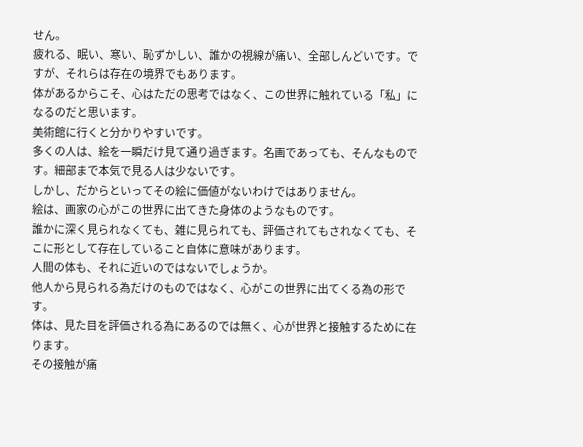せん。
疲れる、眠い、寒い、恥ずかしい、誰かの視線が痛い、全部しんどいです。ですが、それらは存在の境界でもあります。
体があるからこそ、心はただの思考ではなく、この世界に触れている「私」になるのだと思います。
美術館に行くと分かりやすいです。
多くの人は、絵を一瞬だけ見て通り過ぎます。名画であっても、そんなものです。細部まで本気で見る人は少ないです。
しかし、だからといってその絵に価値がないわけではありません。
絵は、画家の心がこの世界に出てきた身体のようなものです。
誰かに深く見られなくても、雑に見られても、評価されてもされなくても、そこに形として存在していること自体に意味があります。
人間の体も、それに近いのではないでしょうか。
他人から見られる為だけのものではなく、心がこの世界に出てくる為の形です。
体は、見た目を評価される為にあるのでは無く、心が世界と接触するために在ります。
その接触が痛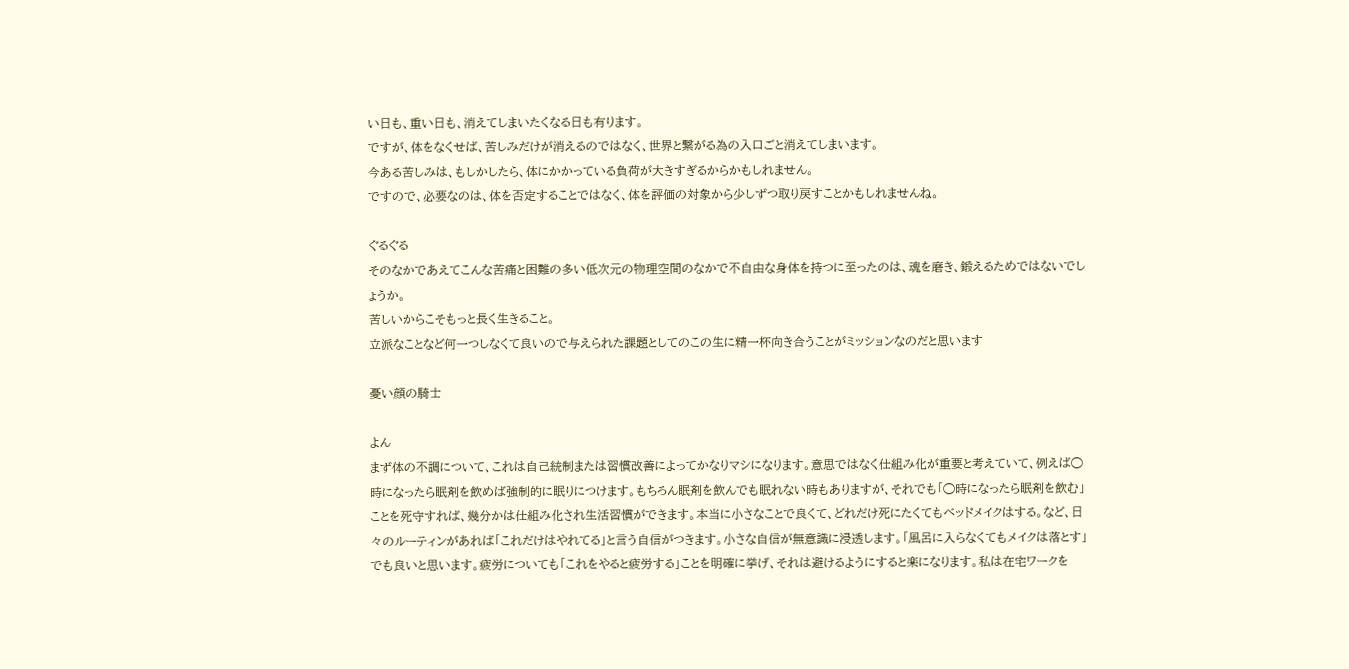い日も、重い日も、消えてしまいたくなる日も有ります。
ですが、体をなくせば、苦しみだけが消えるのではなく、世界と繋がる為の入口ごと消えてしまいます。
今ある苦しみは、もしかしたら、体にかかっている負荷が大きすぎるからかもしれません。
ですので、必要なのは、体を否定することではなく、体を評価の対象から少しずつ取り戻すことかもしれませんね。

ぐるぐる
そのなかであえてこんな苦痛と困難の多い低次元の物理空間のなかで不自由な身体を持つに至ったのは、魂を磨き、鍛えるためではないでしょうか。
苦しいからこそもっと長く生きること。
立派なことなど何一つしなくて良いので与えられた課題としてのこの生に精一杯向き合うことがミッションなのだと思います

憂い顔の騎士

よん
まず体の不調について、これは自己統制または習慣改善によってかなりマシになります。意思ではなく仕組み化が重要と考えていて、例えば◯時になったら眠剤を飲めば強制的に眠りにつけます。もちろん眠剤を飲んでも眠れない時もありますが、それでも「◯時になったら眠剤を飲む」ことを死守すれば、幾分かは仕組み化され生活習慣ができます。本当に小さなことで良くて、どれだけ死にたくてもベッドメイクはする。など、日々のルーティンがあれば「これだけはやれてる」と言う自信がつきます。小さな自信が無意識に浸透します。「風呂に入らなくてもメイクは落とす」でも良いと思います。疲労についても「これをやると疲労する」ことを明確に挙げ、それは避けるようにすると楽になります。私は在宅ワークを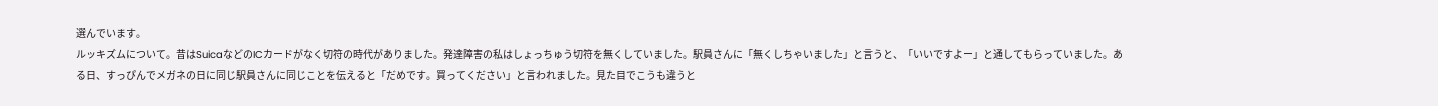選んでいます。
ルッキズムについて。昔はSuicaなどのICカードがなく切符の時代がありました。発達障害の私はしょっちゅう切符を無くしていました。駅員さんに「無くしちゃいました」と言うと、「いいですよー」と通してもらっていました。ある日、すっぴんでメガネの日に同じ駅員さんに同じことを伝えると「だめです。買ってください」と言われました。見た目でこうも違うと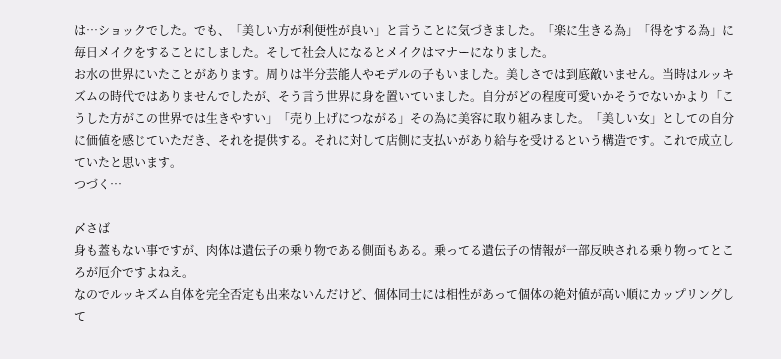は…ショックでした。でも、「美しい方が利便性が良い」と言うことに気づきました。「楽に生きる為」「得をする為」に毎日メイクをすることにしました。そして社会人になるとメイクはマナーになりました。
お水の世界にいたことがあります。周りは半分芸能人やモデルの子もいました。美しさでは到底敵いません。当時はルッキズムの時代ではありませんでしたが、そう言う世界に身を置いていました。自分がどの程度可愛いかそうでないかより「こうした方がこの世界では生きやすい」「売り上げにつながる」その為に美容に取り組みました。「美しい女」としての自分に価値を感じていただき、それを提供する。それに対して店側に支払いがあり給与を受けるという構造です。これで成立していたと思います。
つづく…

〆さば
身も蓋もない事ですが、肉体は遺伝子の乗り物である側面もある。乗ってる遺伝子の情報が一部反映される乗り物ってところが厄介ですよねえ。
なのでルッキズム自体を完全否定も出来ないんだけど、個体同士には相性があって個体の絶対値が高い順にカップリングして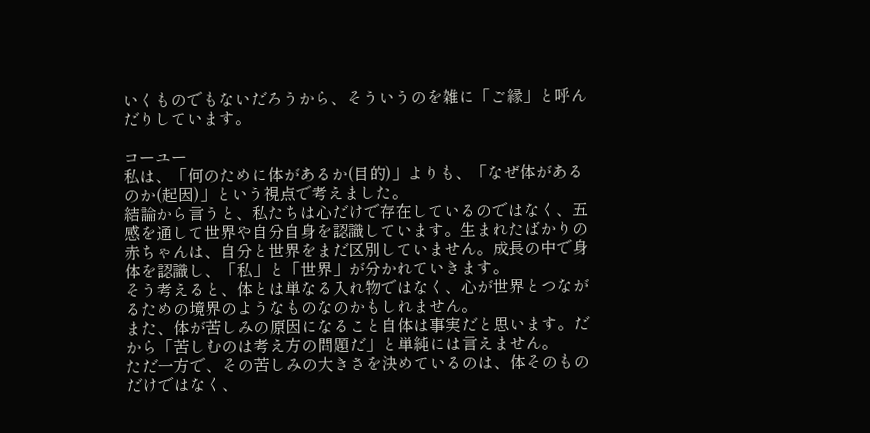いくものでもないだろうから、そういうのを雑に「ご縁」と呼んだりしています。

コーユー
私は、「何のために体があるか(目的)」よりも、「なぜ体があるのか(起因)」という視点で考えました。
結論から言うと、私たちは心だけで存在しているのではなく、五感を通して世界や自分自身を認識しています。生まれたばかりの赤ちゃんは、自分と世界をまだ区別していません。成長の中で身体を認識し、「私」と「世界」が分かれていきます。
そう考えると、体とは単なる入れ物ではなく、心が世界とつながるための境界のようなものなのかもしれません。
また、体が苦しみの原因になること自体は事実だと思います。だから「苦しむのは考え方の問題だ」と単純には言えません。
ただ一方で、その苦しみの大きさを決めているのは、体そのものだけではなく、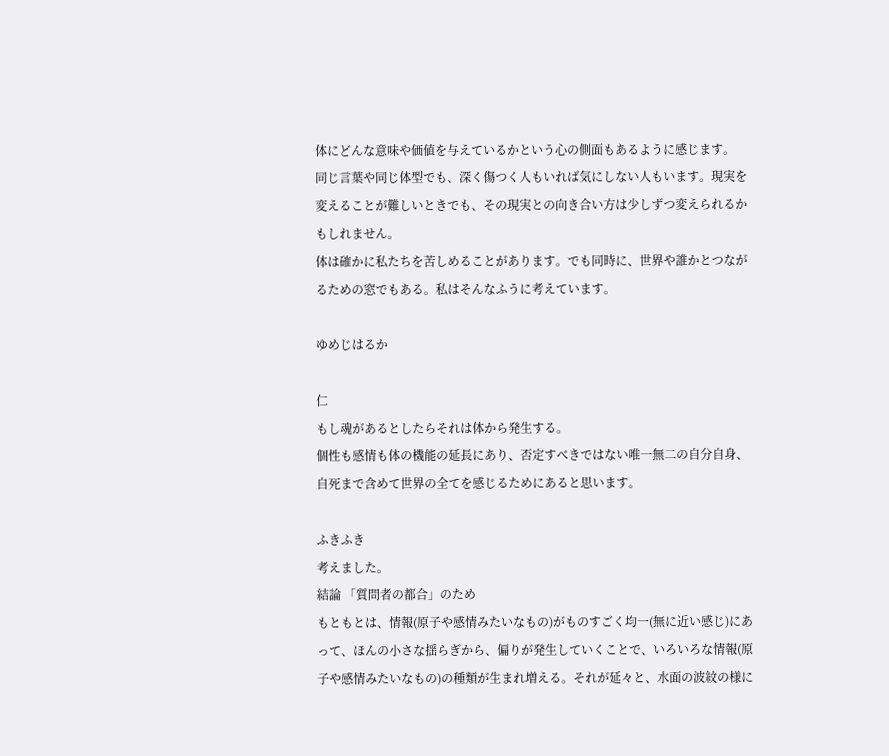体にどんな意味や価値を与えているかという心の側面もあるように感じます。
同じ言葉や同じ体型でも、深く傷つく人もいれば気にしない人もいます。現実を変えることが難しいときでも、その現実との向き合い方は少しずつ変えられるかもしれません。
体は確かに私たちを苦しめることがあります。でも同時に、世界や誰かとつながるための窓でもある。私はそんなふうに考えています。

ゆめじはるか

仁
もし魂があるとしたらそれは体から発生する。
個性も感情も体の機能の延長にあり、否定すべきではない唯一無二の自分自身、自死まで含めて世界の全てを感じるためにあると思います。

ふきふき
考えました。
結論 「質問者の都合」のため
もともとは、情報(原子や感情みたいなもの)がものすごく均一(無に近い感じ)にあって、ほんの小さな揺らぎから、偏りが発生していくことで、いろいろな情報(原子や感情みたいなもの)の種類が生まれ増える。それが延々と、水面の波紋の様に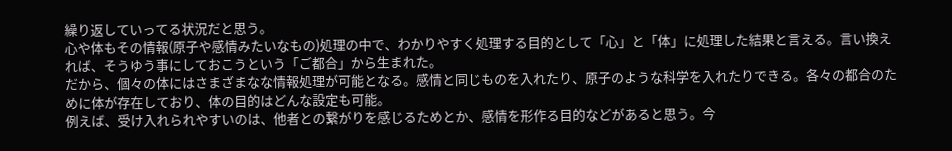繰り返していってる状況だと思う。
心や体もその情報(原子や感情みたいなもの)処理の中で、わかりやすく処理する目的として「心」と「体」に処理した結果と言える。言い換えれば、そうゆう事にしておこうという「ご都合」から生まれた。
だから、個々の体にはさまざまなな情報処理が可能となる。感情と同じものを入れたり、原子のような科学を入れたりできる。各々の都合のために体が存在しており、体の目的はどんな設定も可能。
例えば、受け入れられやすいのは、他者との繋がりを感じるためとか、感情を形作る目的などがあると思う。今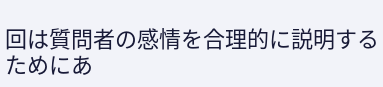回は質問者の感情を合理的に説明するためにあ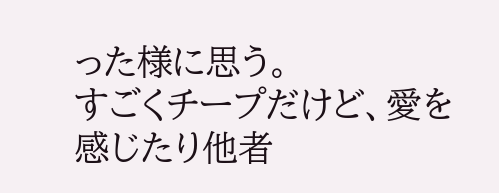った様に思う。
すごくチープだけど、愛を感じたり他者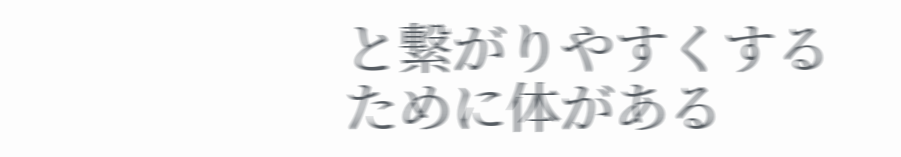と繋がりやすくするために体がある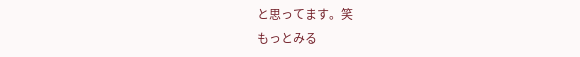と思ってます。笑
もっとみる